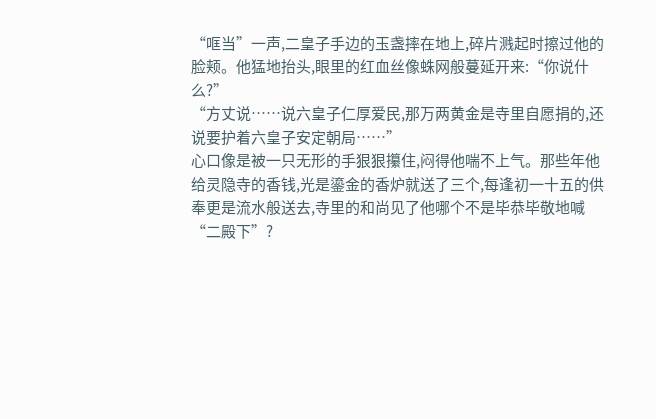“哐当”一声,二皇子手边的玉盏摔在地上,碎片溅起时擦过他的脸颊。他猛地抬头,眼里的红血丝像蛛网般蔓延开来:“你说什么?”
“方丈说……说六皇子仁厚爱民,那万两黄金是寺里自愿捐的,还说要护着六皇子安定朝局……”
心口像是被一只无形的手狠狠攥住,闷得他喘不上气。那些年他给灵隐寺的香钱,光是鎏金的香炉就送了三个,每逢初一十五的供奉更是流水般送去,寺里的和尚见了他哪个不是毕恭毕敬地喊“二殿下”?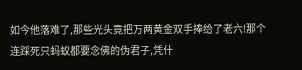如今他落难了,那些光头竟把万两黄金双手捧给了老六!那个连踩死只蚂蚁都要念佛的伪君子,凭什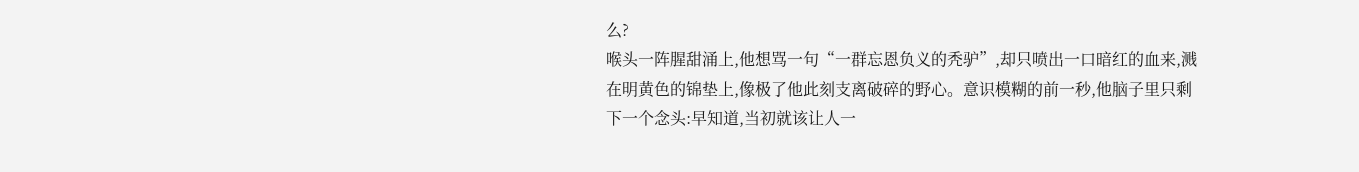么?
喉头一阵腥甜涌上,他想骂一句“一群忘恩负义的秃驴”,却只喷出一口暗红的血来,溅在明黄色的锦垫上,像极了他此刻支离破碎的野心。意识模糊的前一秒,他脑子里只剩下一个念头:早知道,当初就该让人一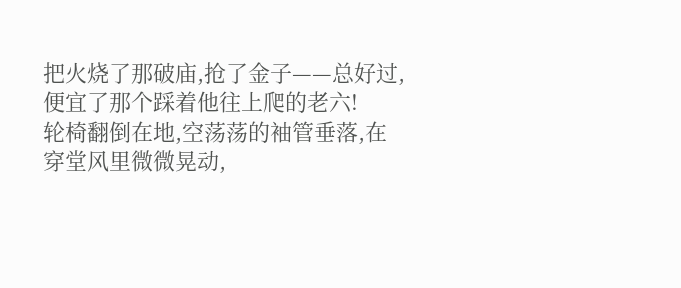把火烧了那破庙,抢了金子——总好过,便宜了那个踩着他往上爬的老六!
轮椅翻倒在地,空荡荡的袖管垂落,在穿堂风里微微晃动,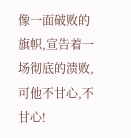像一面破败的旗帜,宣告着一场彻底的溃败,可他不甘心,不甘心!